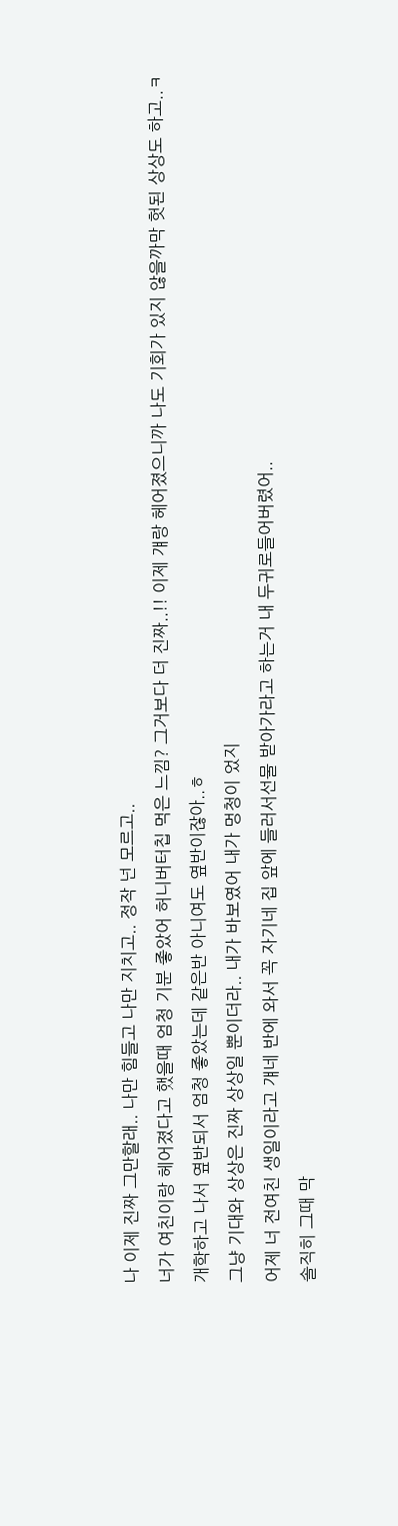나 이제 진짜 그만할래.. 나만 힘들고 나만 지치고.. 정작 넌 모르고..
너가 여친이랑 헤어졌다고 했을때 엄청 기분 좋았어 허니버터칩 먹은 느낌? 그거보다 더 진짜..!! 이제 걔랑 헤어졌으니까 나도 기회가 있지 않을까막 헛된 상상도 하고..ㅋ
개학하고 나서 옆반되서 엄청 좋았는데 같은반 아니여도 옆반이잖아..ㅎ
그냥 기대와 상상은 진짜 상상일 뿐이더라.. 내가 바보였어 내가 멍청이 었지
어제 너 전여친 생일이라고 걔네 반에 와서 꼭 자기네 집 앞에 들러서선물 받아가라고 하는거 내 두귀로들어버렸어..
솔직히 그때 막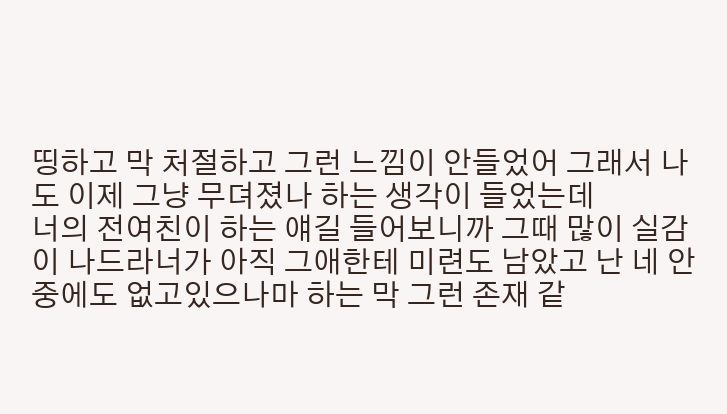띵하고 막 처절하고 그런 느낌이 안들었어 그래서 나도 이제 그냥 무뎌졌나 하는 생각이 들었는데
너의 전여친이 하는 얘길 들어보니까 그때 많이 실감이 나드라너가 아직 그애한테 미련도 남았고 난 네 안중에도 없고있으나마 하는 막 그런 존재 같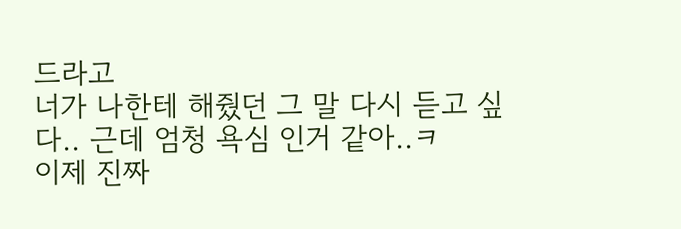드라고
너가 나한테 해줬던 그 말 다시 듣고 싶다.. 근데 엄청 욕심 인거 같아..ㅋ
이제 진짜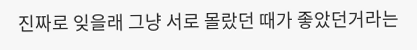진짜로 잊을래 그냥 서로 몰랐던 때가 좋았던거라는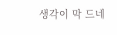생각이 막 드네